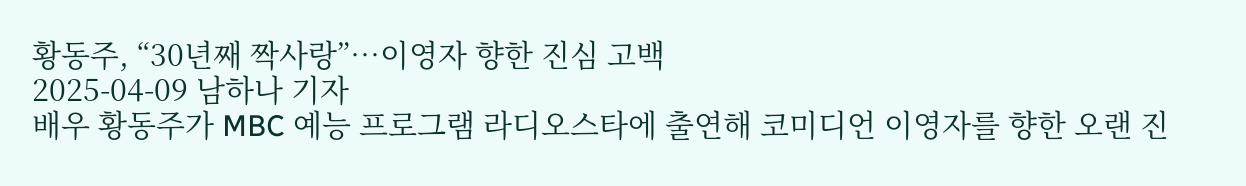황동주, “30년째 짝사랑”…이영자 향한 진심 고백
2025-04-09 남하나 기자
배우 황동주가 MBC 예능 프로그램 라디오스타에 출연해 코미디언 이영자를 향한 오랜 진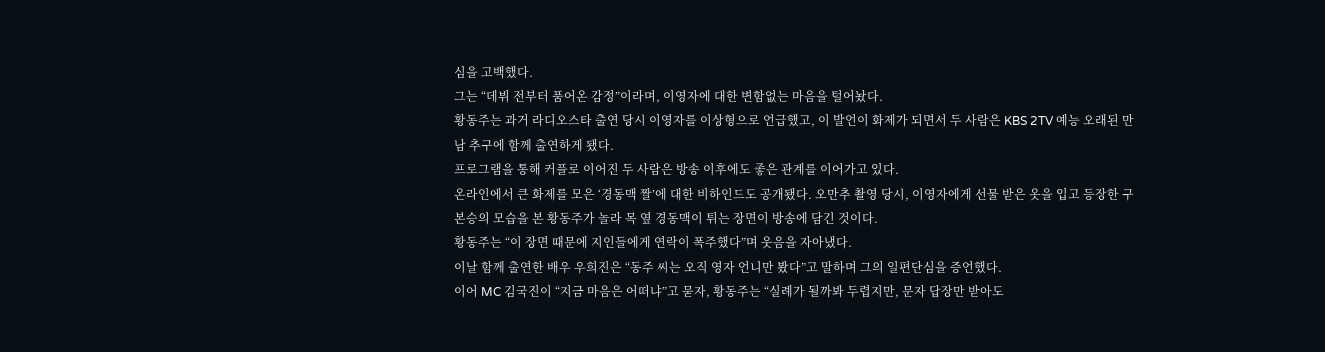심을 고백했다.
그는 “데뷔 전부터 품어온 감정”이라며, 이영자에 대한 변함없는 마음을 털어놨다.
황동주는 과거 라디오스타 출연 당시 이영자를 이상형으로 언급했고, 이 발언이 화제가 되면서 두 사람은 KBS 2TV 예능 오래된 만남 추구에 함께 출연하게 됐다.
프로그램을 통해 커플로 이어진 두 사람은 방송 이후에도 좋은 관계를 이어가고 있다.
온라인에서 큰 화제를 모은 ‘경동맥 짤’에 대한 비하인드도 공개됐다. 오만추 촬영 당시, 이영자에게 선물 받은 옷을 입고 등장한 구본승의 모습을 본 황동주가 놀라 목 옆 경동맥이 튀는 장면이 방송에 담긴 것이다.
황동주는 “이 장면 때문에 지인들에게 연락이 폭주했다”며 웃음을 자아냈다.
이날 함께 출연한 배우 우희진은 “동주 씨는 오직 영자 언니만 봤다”고 말하며 그의 일편단심을 증언했다.
이어 MC 김국진이 “지금 마음은 어떠냐”고 묻자, 황동주는 “실례가 될까봐 두렵지만, 문자 답장만 받아도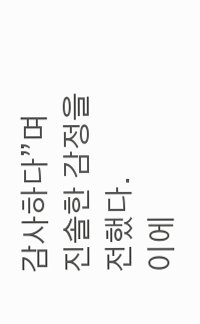감사하다”며 진솔한 감정을 전했다.
이에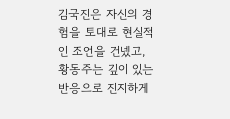김국진은 자신의 경험을 토대로 현실적인 조언을 건넸고, 황동주는 깊이 있는 반응으로 진지하게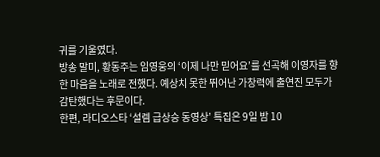귀를 기울였다.
방송 말미, 황동주는 임영웅의 ‘이제 나만 믿어요’를 선곡해 이영자를 향한 마음을 노래로 전했다. 예상치 못한 뛰어난 가창력에 출연진 모두가 감탄했다는 후문이다.
한편, 라디오스타 ‘설렘 급상승 동영상’ 특집은 9일 밤 10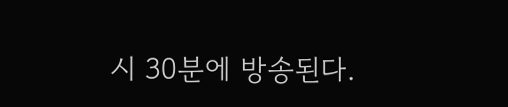시 30분에 방송된다.